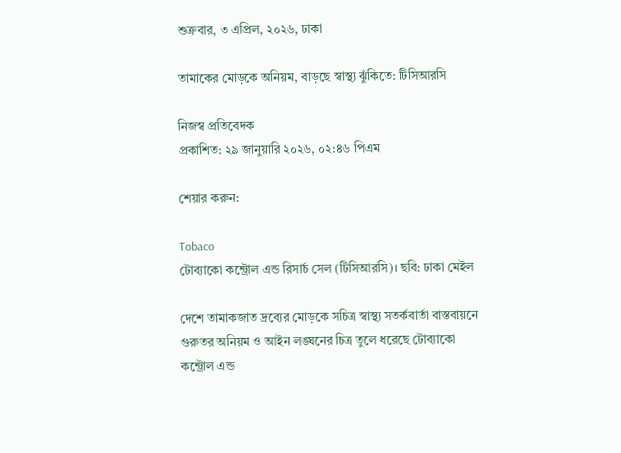শুক্রবার, ৩ এপ্রিল, ২০২৬, ঢাকা

তামাকের মোড়কে অনিয়ম, বাড়ছে স্বাস্থ্য ঝুঁকিতে: টিসিআরসি

নিজস্ব প্রতিবেদক
প্রকাশিত: ২৯ জানুয়ারি ২০২৬, ০২:৪৬ পিএম

শেয়ার করুন:

Tobaco
টোব্যাকো কন্ট্রোল এন্ড রিসার্চ সেল (টিসিআরসি)। ছবি: ঢাকা মেইল

দেশে তামাকজাত দ্রব্যের মোড়কে সচিত্র স্বাস্থ্য সতর্কবার্তা বাস্তবায়নে গুরুতর অনিয়ম ও আইন লঙ্ঘনের চিত্র তুলে ধরেছে টোব্যাকো কন্ট্রোল এন্ড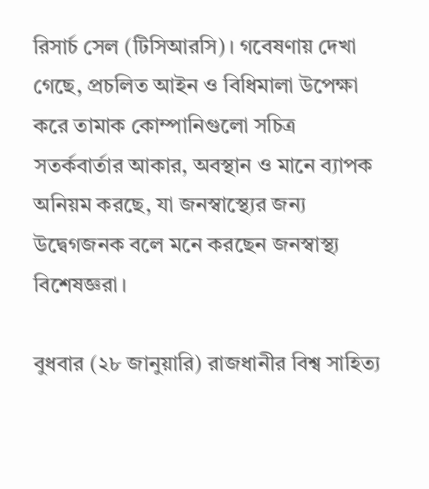রিসার্চ সেল (টিসিআরসি)। গবেষণায় দেখা গেছে, প্রচলিত আইন ও বিধিমালা উপেক্ষা করে তামাক কোম্পানিগুলো সচিত্র সতর্কবার্তার আকার, অবস্থান ও মানে ব্যাপক অনিয়ম করছে, যা জনস্বাস্থ্যের জন্য উদ্বেগজনক বলে মনে করছেন জনস্বাস্থ্য বিশেষজ্ঞরা।

বুধবার (২৮ জানুয়ারি) রাজধানীর বিশ্ব সাহিত্য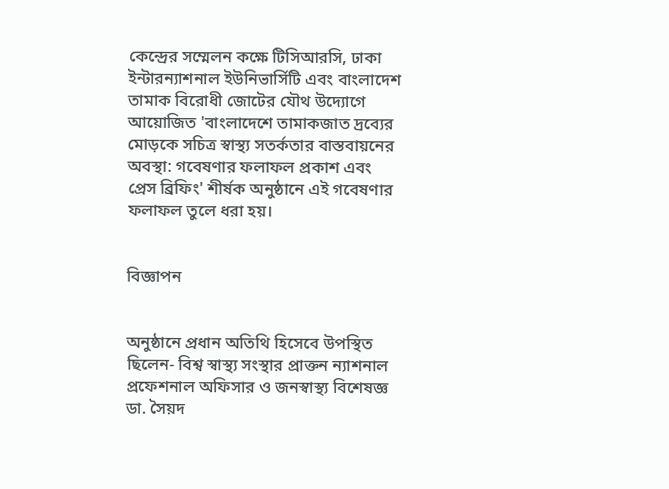কেন্দ্রের সম্মেলন কক্ষে টিসিআরসি, ঢাকা ইন্টারন্যাশনাল ইউনিভার্সিটি এবং বাংলাদেশ তামাক বিরোধী জোটের যৌথ উদ্যোগে আয়োজিত 'বাংলাদেশে তামাকজাত দ্রব্যের মোড়কে সচিত্র স্বাস্থ্য সতর্কতার বাস্তবায়নের অবস্থা: গবেষণার ফলাফল প্রকাশ এবং প্রেস ব্রিফিং' শীর্ষক অনুষ্ঠানে এই গবেষণার ফলাফল তুলে ধরা হয়।


বিজ্ঞাপন


অনুষ্ঠানে প্রধান অতিথি হিসেবে উপস্থিত ছিলেন- বিশ্ব স্বাস্থ্য সংস্থার প্রাক্তন ন্যাশনাল প্রফেশনাল অফিসার ও জনস্বাস্থ্য বিশেষজ্ঞ ডা. সৈয়দ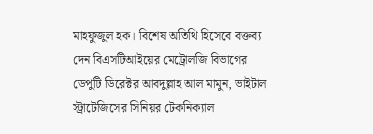মাহফুজুল হক। বিশেষ অতিথি হিসেবে বক্তব্য দেন বিএসটিআইয়ের মেট্রোলজি বিভাগের ডেপুটি ডিরেক্টর আবদুল্লাহ আল মামুন, ভাইটাল স্ট্রাটেজিসের সিনিয়র টেকনিক্যাল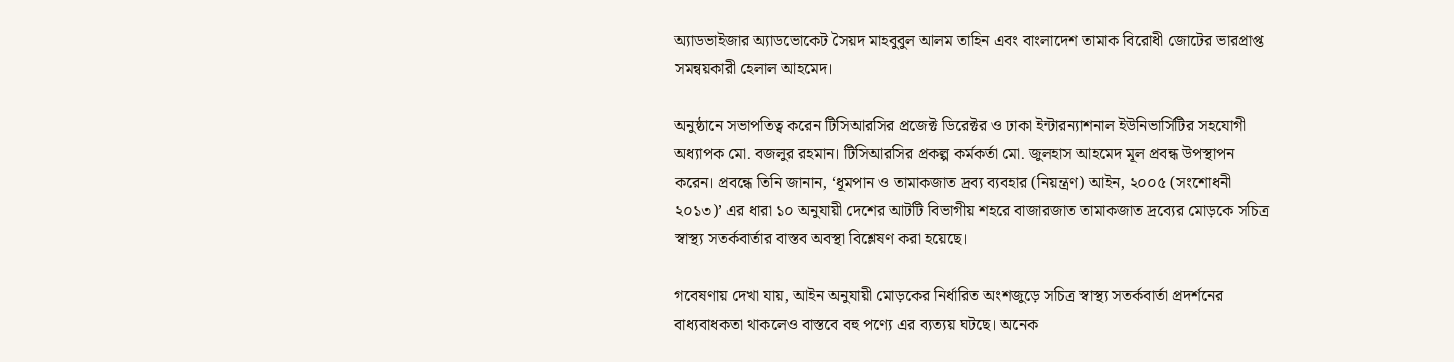অ্যাডভাইজার অ্যাডভোকেট সৈয়দ মাহবুবুল আলম তাহিন এবং বাংলাদেশ তামাক বিরোধী জোটের ভারপ্রাপ্ত সমন্বয়কারী হেলাল আহমেদ।

অনুষ্ঠানে সভাপতিত্ব করেন টিসিআরসির প্রজেক্ট ডিরেক্টর ও ঢাকা ইন্টারন্যাশনাল ইউনিভার্সিটির সহযোগী অধ্যাপক মো. বজলুর রহমান। টিসিআরসির প্রকল্প কর্মকর্তা মো. জুলহাস আহমেদ মূল প্রবন্ধ উপস্থাপন করেন। প্রবন্ধে তিনি জানান, ‘ধূমপান ও তামাকজাত দ্রব্য ব্যবহার (নিয়ন্ত্রণ) আইন, ২০০৫ (সংশোধনী ২০১৩)’ এর ধারা ১০ অনুযায়ী দেশের আটটি বিভাগীয় শহরে বাজারজাত তামাকজাত দ্রব্যের মোড়কে সচিত্র স্বাস্থ্য সতর্কবার্তার বাস্তব অবস্থা বিশ্লেষণ করা হয়েছে।

গবেষণায় দেখা যায়, আইন অনুযায়ী মোড়কের নির্ধারিত অংশজুড়ে সচিত্র স্বাস্থ্য সতর্কবার্তা প্রদর্শনের বাধ্যবাধকতা থাকলেও বাস্তবে বহু পণ্যে এর ব্যত্যয় ঘটছে। অনেক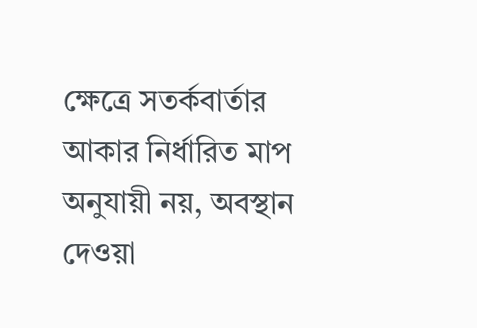ক্ষেত্রে সতর্কবার্তার আকার নির্ধারিত মাপ অনুযায়ী নয়, অবস্থান দেওয়া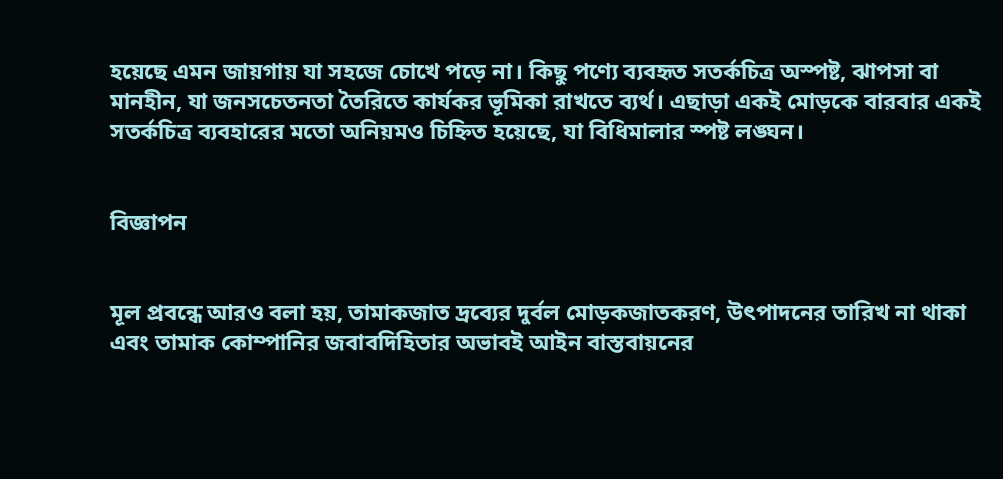হয়েছে এমন জায়গায় যা সহজে চোখে পড়ে না। কিছু পণ্যে ব্যবহৃত সতর্কচিত্র অস্পষ্ট, ঝাপসা বা মানহীন, যা জনসচেতনতা তৈরিতে কার্যকর ভূমিকা রাখতে ব্যর্থ। এছাড়া একই মোড়কে বারবার একই সতর্কচিত্র ব্যবহারের মতো অনিয়মও চিহ্নিত হয়েছে, যা বিধিমালার স্পষ্ট লঙ্ঘন।


বিজ্ঞাপন


মূল প্রবন্ধে আরও বলা হয়, তামাকজাত দ্রব্যের দুর্বল মোড়কজাতকরণ, উৎপাদনের তারিখ না থাকা এবং তামাক কোম্পানির জবাবদিহিতার অভাবই আইন বাস্তবায়নের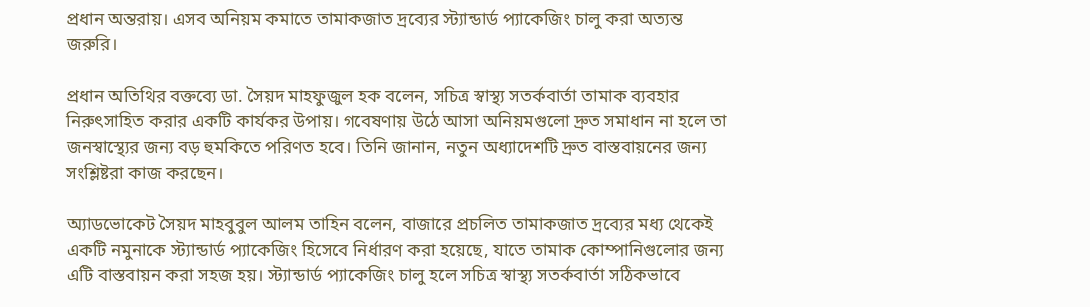প্রধান অন্তরায়। এসব অনিয়ম কমাতে তামাকজাত দ্রব্যের স্ট্যান্ডার্ড প্যাকেজিং চালু করা অত্যন্ত জরুরি।

প্রধান অতিথির বক্তব্যে ডা. সৈয়দ মাহফুজুল হক বলেন, সচিত্র স্বাস্থ্য সতর্কবার্তা তামাক ব্যবহার নিরুৎসাহিত করার একটি কার্যকর উপায়। গবেষণায় উঠে আসা অনিয়মগুলো দ্রুত সমাধান না হলে তা জনস্বাস্থ্যের জন্য বড় হুমকিতে পরিণত হবে। তিনি জানান, নতুন অধ্যাদেশটি দ্রুত বাস্তবায়নের জন্য সংশ্লিষ্টরা কাজ করছেন।

অ্যাডভোকেট সৈয়দ মাহবুবুল আলম তাহিন বলেন, বাজারে প্রচলিত তামাকজাত দ্রব্যের মধ্য থেকেই একটি নমুনাকে স্ট্যান্ডার্ড প্যাকেজিং হিসেবে নির্ধারণ করা হয়েছে, যাতে তামাক কোম্পানিগুলোর জন্য এটি বাস্তবায়ন করা সহজ হয়। স্ট্যান্ডার্ড প্যাকেজিং চালু হলে সচিত্র স্বাস্থ্য সতর্কবার্তা সঠিকভাবে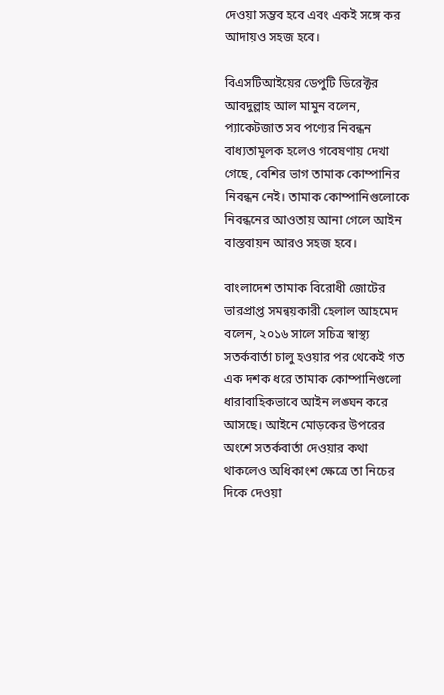দেওয়া সম্ভব হবে এবং একই সঙ্গে কর আদায়ও সহজ হবে।

বিএসটিআইয়ের ডেপুটি ডিরেক্টর আবদুল্লাহ আল মামুন বলেন, প্যাকেটজাত সব পণ্যের নিবন্ধন বাধ্যতামূলক হলেও গবেষণায় দেখা গেছে, বেশির ভাগ তামাক কোম্পানির নিবন্ধন নেই। তামাক কোম্পানিগুলোকে নিবন্ধনের আওতায় আনা গেলে আইন বাস্তবায়ন আরও সহজ হবে।

বাংলাদেশ তামাক বিরোধী জোটের ভারপ্রাপ্ত সমন্বয়কারী হেলাল আহমেদ বলেন, ২০১৬ সালে সচিত্র স্বাস্থ্য সতর্কবার্তা চালু হওয়ার পর থেকেই গত এক দশক ধরে তামাক কোম্পানিগুলো ধারাবাহিকভাবে আইন লঙ্ঘন করে আসছে। আইনে মোড়কের উপরের অংশে সতর্কবার্তা দেওয়ার কথা থাকলেও অধিকাংশ ক্ষেত্রে তা নিচের দিকে দেওয়া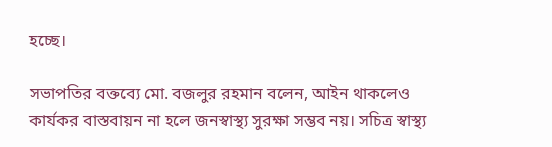হচ্ছে।

সভাপতির বক্তব্যে মো. বজলুর রহমান বলেন, আইন থাকলেও কার্যকর বাস্তবায়ন না হলে জনস্বাস্থ্য সুরক্ষা সম্ভব নয়। সচিত্র স্বাস্থ্য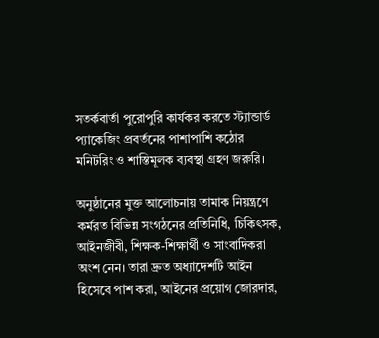সতর্কবার্তা পুরোপুরি কার্যকর করতে স্ট্যান্ডার্ড প্যাকেজিং প্রবর্তনের পাশাপাশি কঠোর মনিটরিং ও শাস্তিমূলক ব্যবস্থা গ্রহণ জরুরি।

অনুষ্ঠানের মুক্ত আলোচনায় তামাক নিয়ন্ত্রণে কর্মরত বিভিন্ন সংগঠনের প্রতিনিধি, চিকিৎসক, আইনজীবী, শিক্ষক-শিক্ষার্থী ও সাংবাদিকরা অংশ নেন। তারা দ্রুত অধ্যাদেশটি আইন হিসেবে পাশ করা, আইনের প্রয়োগ জোরদার,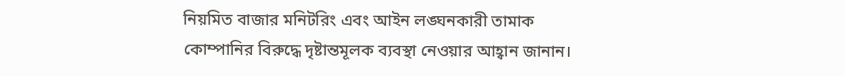নিয়মিত বাজার মনিটরিং এবং আইন লঙ্ঘনকারী তামাক কোম্পানির বিরুদ্ধে দৃষ্টান্তমূলক ব্যবস্থা নেওয়ার আহ্বান জানান।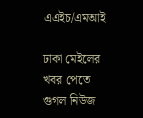এএইচ/এমআই

ঢাকা মেইলের খবর পেতে গুগল নিউজ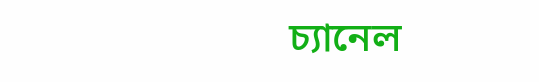চ্যানেল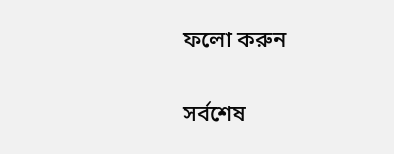ফলো করুন

সর্বশেষ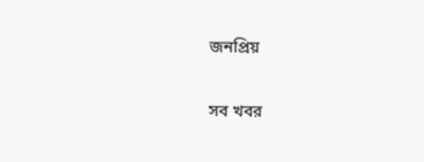জনপ্রিয়

সব খবর